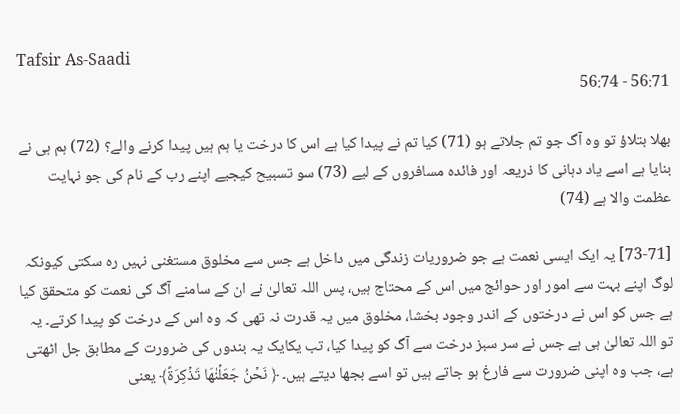Tafsir As-Saadi
56:71 - 56:74

بھلا بتلاؤ تو وہ آگ جو تم جلاتے ہو (71) کیا تم نے پیدا کیا ہے اس کا درخت یا ہم ہیں پیدا کرنے والے؟ (72) ہم ہی نے بنایا ہے اسے یاد دہانی کا ذریعہ اور فائدہ مسافروں کے لیے (73) سو تسبیح کیجیے اپنے رب کے نام کی جو نہایت عظمت والا ہے (74)

[73-71] یہ ایک ایسی نعمت ہے جو ضروریات زندگی میں داخل ہے جس سے مخلوق مستغنی نہیں رہ سکتی کیونکہ لوگ اپنے بہت سے امور اور حوائج میں اس کے محتاج ہیں، پس اللہ تعالیٰ نے ان کے سامنے آگ کی نعمت کو متحقق کیا ہے جس کو اس نے درختوں کے اندر وجود بخشا، مخلوق میں یہ قدرت نہ تھی کہ وہ اس کے درخت کو پیدا کرتے۔ یہ تو اللہ تعالیٰ ہی ہے جس نے سر سبز درخت سے آگ کو پیدا کیا، تب یکایک یہ بندوں کی ضرورت کے مطابق جل اٹھتی ہے، جب وہ اپنی ضرورت سے فارغ ہو جاتے ہیں تو اسے بجھا دیتے ہیں۔ ﴿ نَحۡنُ جَعَلۡنٰهَا تَذۡكِرَةً﴾ یعنی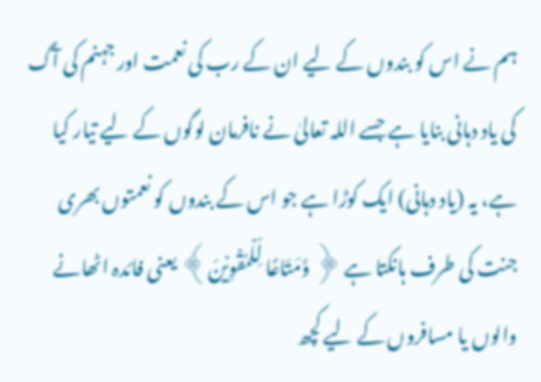ہم نے اس کو بندوں کے لیے ان کے رب کی نعمت اور جہنم کی آگ کی یاد دہانی بنایا ہے جسے اللہ تعالیٰ نے نافرمان لوگوں کے لیے تیار کیا ہے، یہ (یاد دہانی) ایک کوڑا ہے جو اس کے بندوں کو نعمتوں بھری جنت کی طرف ہانکتا ہے ﴿ وَّمَتَاعًا لِّلۡمُقۡوِيۡنَ﴾ یعنی فائدہ اٹھانے والوں یا مسافروں کے لیے کچھ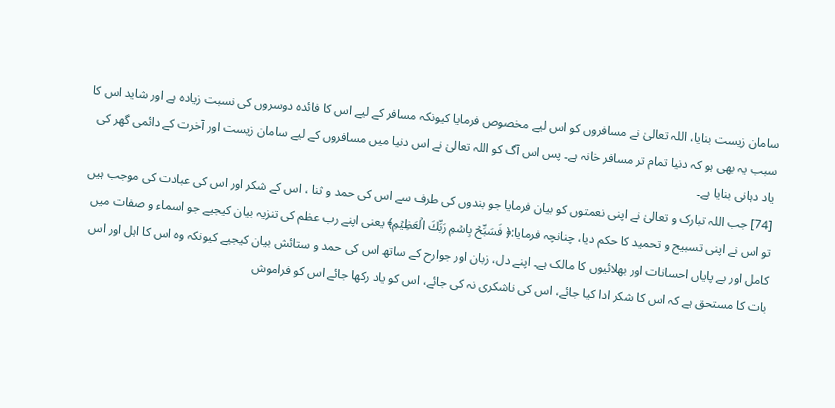سامان زیست بنایا، اللہ تعالیٰ نے مسافروں کو اس لیے مخصوص فرمایا کیونکہ مسافر کے لیے اس کا فائدہ دوسروں کی نسبت زیادہ ہے اور شاید اس کا سبب یہ بھی ہو کہ دنیا تمام تر مسافر خانہ ہے۔ پس اس آگ کو اللہ تعالیٰ نے اس دنیا میں مسافروں کے لیے سامان زیست اور آخرت کے دائمی گھر کی یاد دہانی بنایا ہے۔
[74] جب اللہ تبارک و تعالیٰ نے اپنی نعمتوں کو بیان فرمایا جو بندوں کی طرف سے اس کی حمد و ثنا ، اس کے شکر اور اس کی عبادت کی موجب ہیں تو اس نے اپنی تسبیح و تحمید کا حکم دیا، چنانچہ فرمایا:﴿ فَسَبِّحۡ بِاسۡمِ رَبِّكَ الۡعَظِيۡمِ﴾ یعنی اپنے رب عظم کی تنزیہ بیان کیجیے جو اسماء و صفات میں کامل اور بے پایاں احسانات اور بھلائیوں کا مالک ہے۔ اپنے دل، زبان اور جوارح کے ساتھ اس کی حمد و ستائش بیان کیجیے کیونکہ وہ اس کا اہل اور اس بات کا مستحق ہے کہ اس کا شکر ادا کیا جائے، اس کی ناشکری نہ کی جائے، اس کو یاد رکھا جائے اس کو فراموش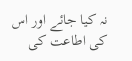نہ کیا جائے اور اس کی اطاعت کی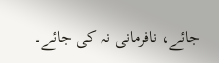جائے، نافرمانی نہ کی جائے۔